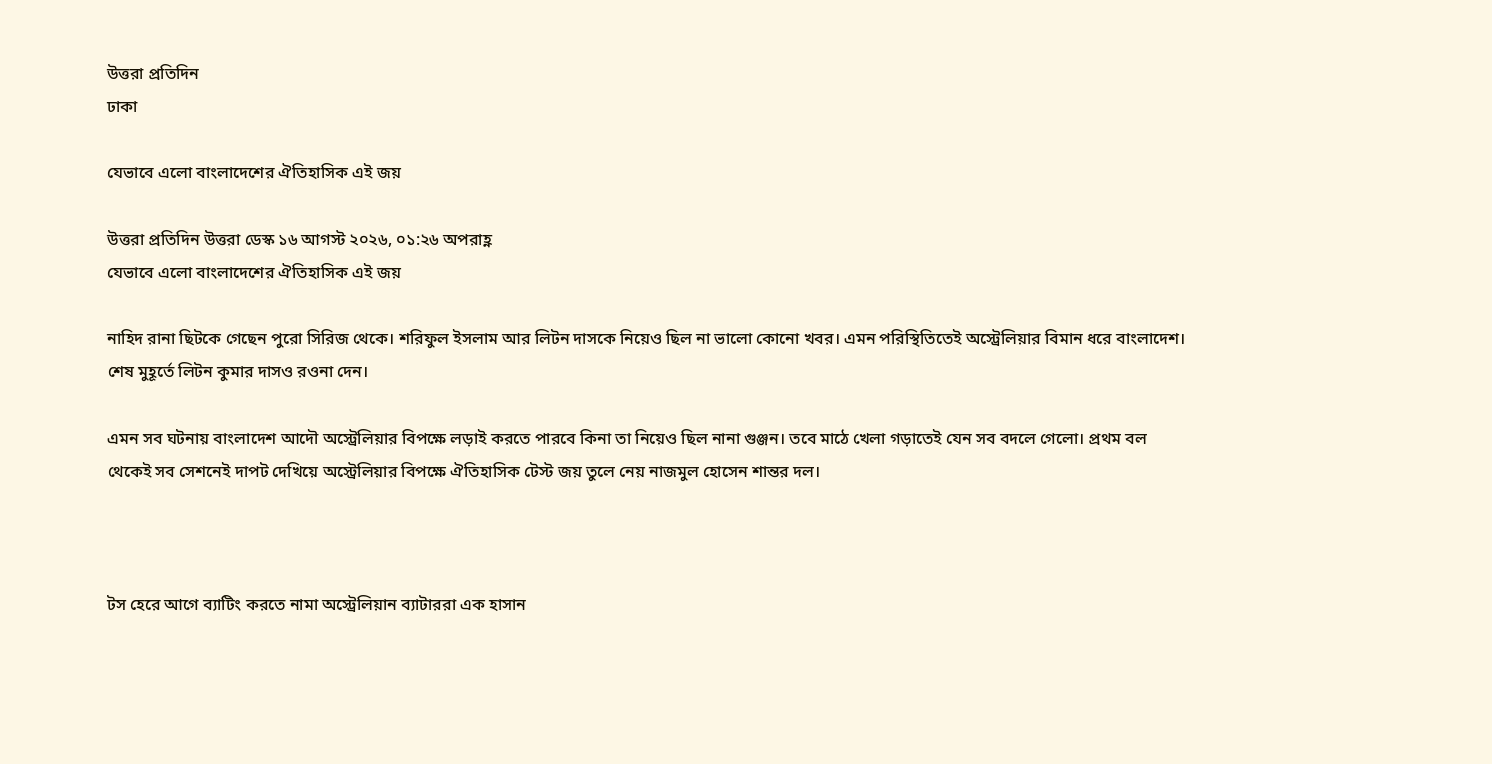উত্তরা প্রতিদিন
ঢাকা

যেভাবে এলো বাংলাদেশের ঐতিহাসিক এই জয়

উত্তরা প্রতিদিন উত্তরা ডেস্ক ১৬ আগস্ট ২০২৬, ০১:২৬ অপরাহ্ণ
যেভাবে এলো বাংলাদেশের ঐতিহাসিক এই জয়

নাহিদ রানা ছিটকে গেছেন পুরো সিরিজ থেকে। শরিফুল ইসলাম আর লিটন দাসকে নিয়েও ছিল না ভালো কোনো খবর। এমন পরিস্থিতিতেই অস্ট্রেলিয়ার বিমান ধরে বাংলাদেশ। শেষ মুহূর্তে লিটন কুমার দাসও রওনা দেন।

এমন সব ঘটনায় বাংলাদেশ আদৌ অস্ট্রেলিয়ার বিপক্ষে লড়াই করতে পারবে কিনা তা নিয়েও ছিল নানা গুঞ্জন। তবে মাঠে খেলা গড়াতেই যেন সব বদলে গেলো। প্রথম বল থেকেই সব সেশনেই দাপট দেখিয়ে অস্ট্রেলিয়ার বিপক্ষে ঐতিহাসিক টেস্ট জয় তুলে নেয় নাজমুল হোসেন শান্তর দল।



টস হেরে আগে ব্যাটিং করতে নামা অস্ট্রেলিয়ান ব্যাটাররা এক হাসান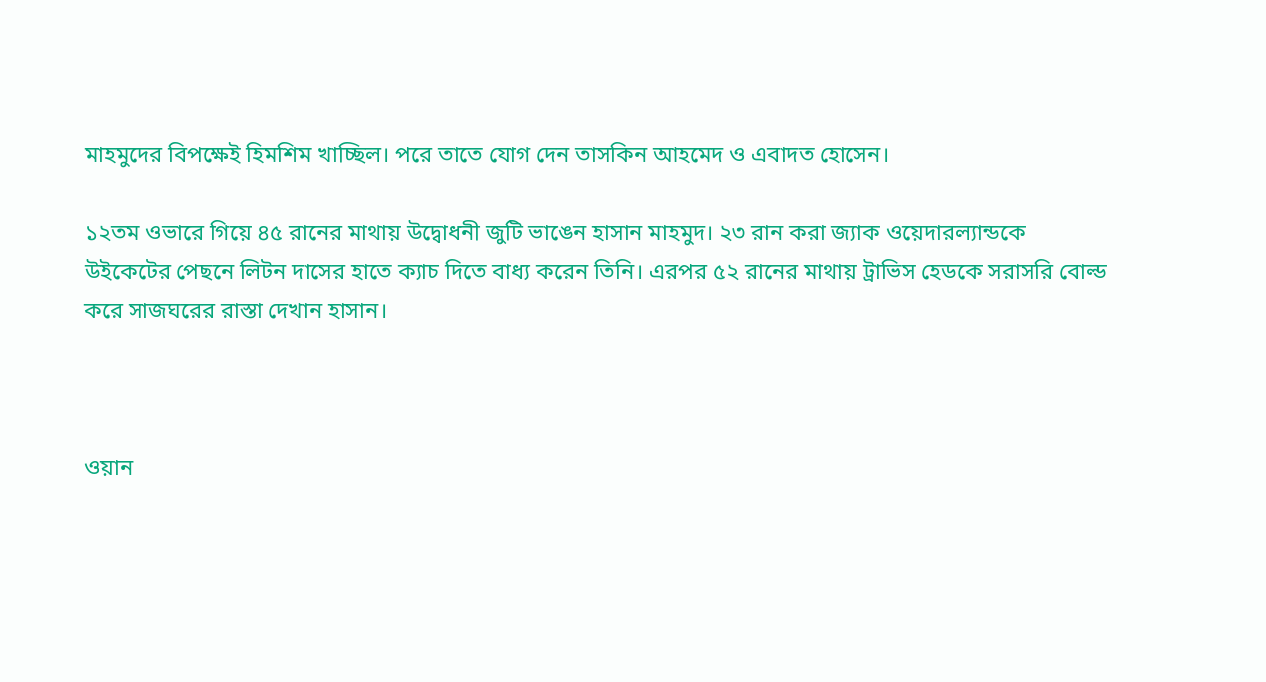মাহমুদের বিপক্ষেই হিমশিম খাচ্ছিল। পরে তাতে যোগ দেন তাসকিন আহমেদ ও এবাদত হোসেন।

১২তম ওভারে গিয়ে ৪৫ রানের মাথায় উদ্বোধনী জুটি ভাঙেন হাসান মাহমুদ। ২৩ রান করা জ্যাক ওয়েদারল্যান্ডকে উইকেটের পেছনে লিটন দাসের হাতে ক্যাচ দিতে বাধ্য করেন তিনি। এরপর ৫২ রানের মাথায় ট্রাভিস হেডকে সরাসরি বোল্ড করে সাজঘরের রাস্তা দেখান হাসান।



ওয়ান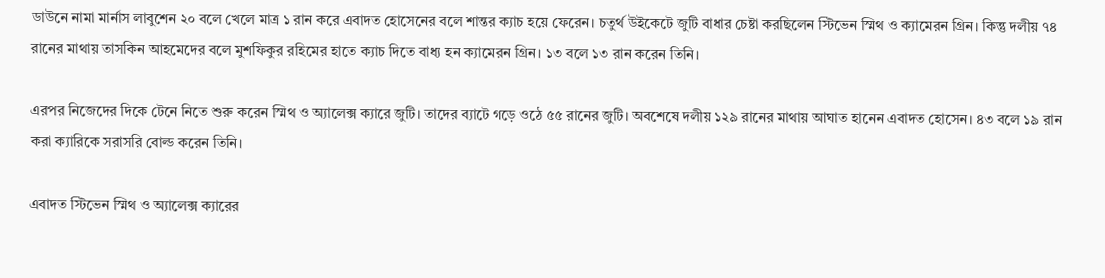ডাউনে নামা মার্নাস লাবুশেন ২০ বলে খেলে মাত্র ১ রান করে এবাদত হোসেনের বলে শান্তর ক্যাচ হয়ে ফেরেন। চতুর্থ উইকেটে জুটি বাধার চেষ্টা করছিলেন স্টিভেন স্মিথ ও ক্যামেরন গ্রিন। কিন্তু দলীয় ৭৪ রানের মাথায় তাসকিন আহমেদের বলে মুশফিকুর রহিমের হাতে ক্যাচ দিতে বাধ্য হন ক্যামেরন গ্রিন। ১৩ বলে ১৩ রান করেন তিনি।

এরপর নিজেদের দিকে টেনে নিতে শুরু করেন স্মিথ ও অ্যালেক্স ক্যারে জুটি। তাদের ব্যাটে গড়ে ওঠে ৫৫ রানের জুটি। অবশেষে দলীয় ১২৯ রানের মাথায় আঘাত হানেন এবাদত হোসেন। ৪৩ বলে ১৯ রান করা ক্যারিকে সরাসরি বোল্ড করেন তিনি।

এবাদত স্টিভেন স্মিথ ও অ্যালেক্স ক্যারের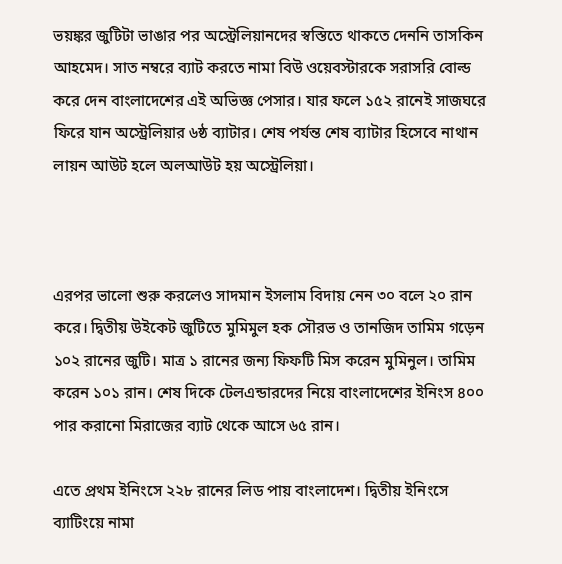ভয়ঙ্কর জুটিটা ভাঙার পর অস্ট্রেলিয়ানদের স্বস্তিতে থাকতে দেননি তাসকিন আহমেদ। সাত নম্বরে ব্যাট করতে নামা বিউ ওয়েবস্টারকে সরাসরি বোল্ড করে দেন বাংলাদেশের এই অভিজ্ঞ পেসার। যার ফলে ১৫২ রানেই সাজঘরে ফিরে যান অস্ট্রেলিয়ার ৬ষ্ঠ ব্যাটার। শেষ পর্যন্ত শেষ ব্যাটার হিসেবে নাথান লায়ন আউট হলে অলআউট হয় অস্ট্রেলিয়া।



এরপর ভালো শুরু করলেও সাদমান ইসলাম বিদায় নেন ৩০ বলে ২০ রান করে। দ্বিতীয় উইকেট জুটিতে মুমিমুল হক সৌরভ ও তানজিদ তামিম গড়েন ১০২ রানের জুটি। মাত্র ১ রানের জন্য ফিফটি মিস করেন মুমিনুল। তামিম করেন ১০১ রান। শেষ দিকে টেলএন্ডারদের নিয়ে বাংলাদেশের ইনিংস ৪০০ পার করানো মিরাজের ব্যাট থেকে আসে ৬৫ রান।

এতে প্রথম ইনিংসে ২২৮ রানের লিড পায় বাংলাদেশ। দ্বিতীয় ইনিংসে ব্যাটিংয়ে নামা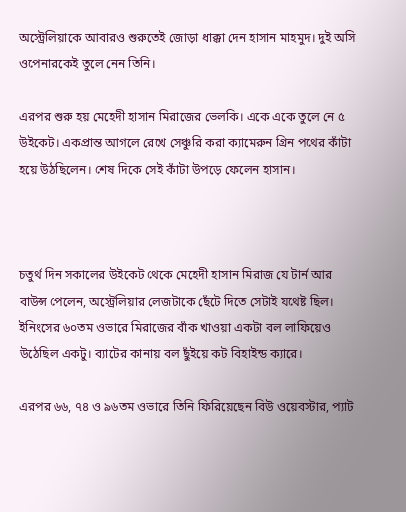অস্ট্রেলিয়াকে আবারও শুরুতেই জোড়া ধাক্কা দেন হাসান মাহমুদ। দুই অসি ওপেনারকেই তুলে নেন তিনি।

এরপর শুরু হয় মেহেদী হাসান মিরাজের ভেলকি। একে একে তুলে নে ৫ উইকেট। একপ্রান্ত আগলে রেখে সেঞ্চুরি করা ক্যামেরুন গ্রিন পথের কাঁটা হয়ে উঠছিলেন। শেষ দিকে সেই কাঁটা উপড়ে ফেলেন হাসান।



চতুর্থ দিন সকালের উইকেট থেকে মেহেদী হাসান মিরাজ যে টার্ন আর বাউন্স পেলেন, অস্ট্রেলিয়ার লেজটাকে ছেঁটে দিতে সেটাই যথেষ্ট ছিল। ইনিংসের ৬০তম ওভারে মিরাজের বাঁক খাওয়া একটা বল লাফিয়েও উঠেছিল একটু। ব্যাটের কানায় বল ছুঁইয়ে কট বিহাইন্ড ক্যারে।

এরপর ৬৬, ৭৪ ও ৯৬তম ওভারে তিনি ফিরিয়েছেন বিউ ওয়েবস্টার, প্যাট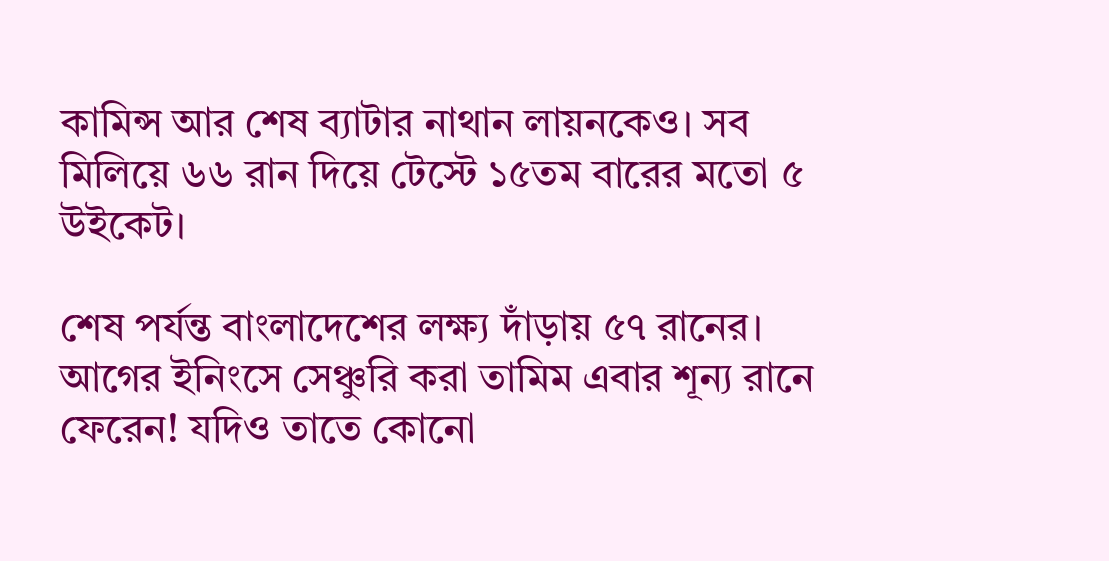কামিন্স আর শেষ ব্যাটার নাথান লায়নকেও। সব মিলিয়ে ৬৬ রান দিয়ে টেস্টে ১৫তম বারের মতো ৫ উইকেট।

শেষ পর্যন্ত বাংলাদেশের লক্ষ্য দাঁড়ায় ৫৭ রানের। আগের ইনিংসে সেঞ্চুরি করা তামিম এবার শূন্য রানে ফেরেন! যদিও তাতে কোনো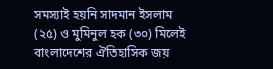সমস্যাই হয়নি সাদমান ইসলাম (২৫) ও মুমিনুল হক (৩০) মিলেই বাংলাদেশের ঐতিহাসিক জয়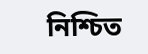নিশ্চিত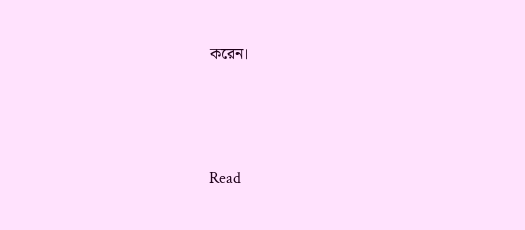করেন।





Read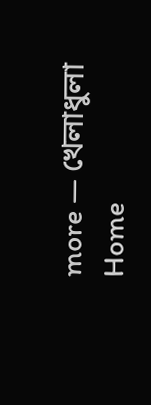more — খেলাধুলা
Home